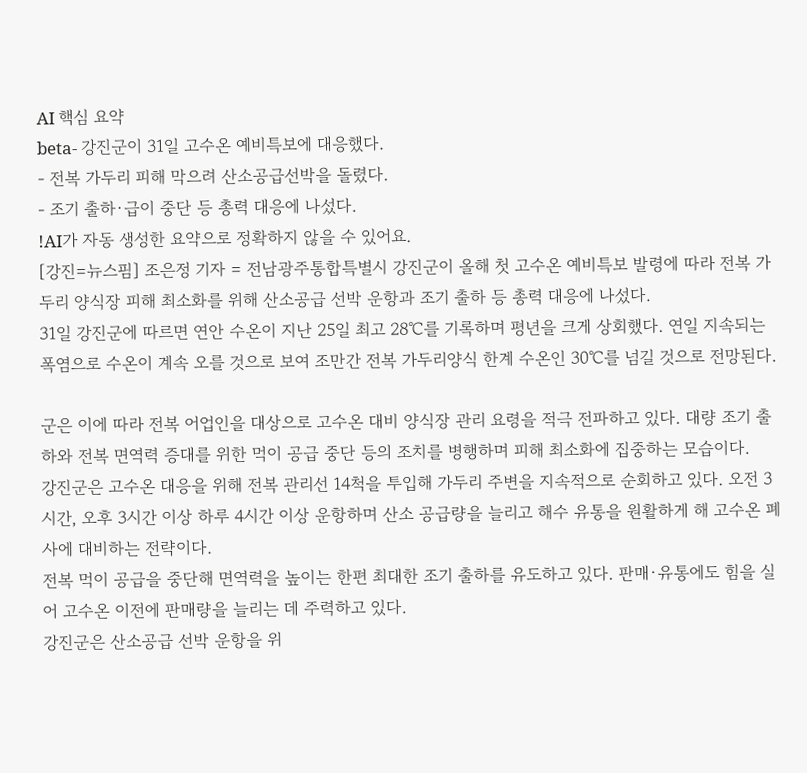AI 핵심 요약
beta- 강진군이 31일 고수온 예비특보에 대응했다.
- 전복 가두리 피해 막으려 산소공급선박을 돌렸다.
- 조기 출하·급이 중단 등 총력 대응에 나섰다.
!AI가 자동 생성한 요약으로 정확하지 않을 수 있어요.
[강진=뉴스핌] 조은정 기자 = 전남광주통합특별시 강진군이 올해 첫 고수온 예비특보 발령에 따라 전복 가두리 양식장 피해 최소화를 위해 산소공급 선박 운항과 조기 출하 등 총력 대응에 나섰다.
31일 강진군에 따르면 연안 수온이 지난 25일 최고 28℃를 기록하며 평년을 크게 상회했다. 연일 지속되는 폭염으로 수온이 계속 오를 것으로 보여 조만간 전복 가두리양식 한계 수온인 30℃를 넘길 것으로 전망된다.

군은 이에 따라 전복 어업인을 대상으로 고수온 대비 양식장 관리 요령을 적극 전파하고 있다. 대량 조기 출하와 전복 면역력 증대를 위한 먹이 공급 중단 등의 조치를 병행하며 피해 최소화에 집중하는 모습이다.
강진군은 고수온 대응을 위해 전복 관리선 14척을 투입해 가두리 주변을 지속적으로 순회하고 있다. 오전 3시간, 오후 3시간 이상 하루 4시간 이상 운항하며 산소 공급량을 늘리고 해수 유통을 원활하게 해 고수온 폐사에 대비하는 전략이다.
전복 먹이 공급을 중단해 면역력을 높이는 한편 최대한 조기 출하를 유도하고 있다. 판매·유통에도 힘을 실어 고수온 이전에 판매량을 늘리는 데 주력하고 있다.
강진군은 산소공급 선박 운항을 위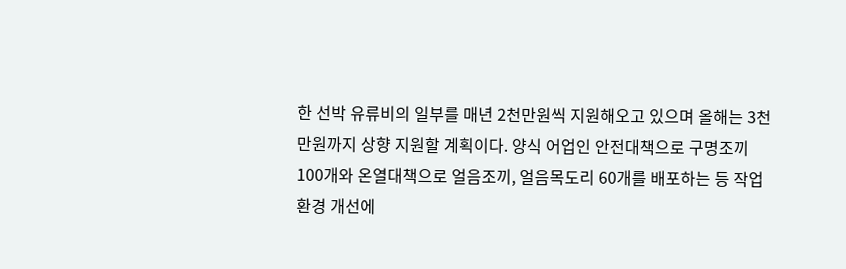한 선박 유류비의 일부를 매년 2천만원씩 지원해오고 있으며 올해는 3천만원까지 상향 지원할 계획이다. 양식 어업인 안전대책으로 구명조끼 100개와 온열대책으로 얼음조끼, 얼음목도리 60개를 배포하는 등 작업환경 개선에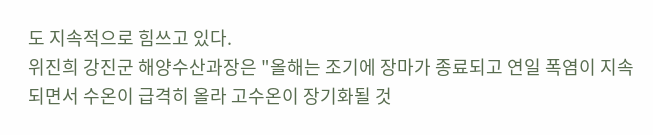도 지속적으로 힘쓰고 있다.
위진희 강진군 해양수산과장은 "올해는 조기에 장마가 종료되고 연일 폭염이 지속되면서 수온이 급격히 올라 고수온이 장기화될 것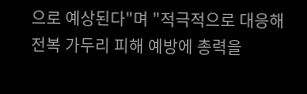으로 예상된다"며 "적극적으로 대응해 전복 가두리 피해 예방에 총력을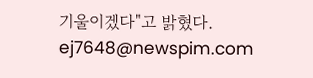기울이겠다"고 밝혔다.
ej7648@newspim.com